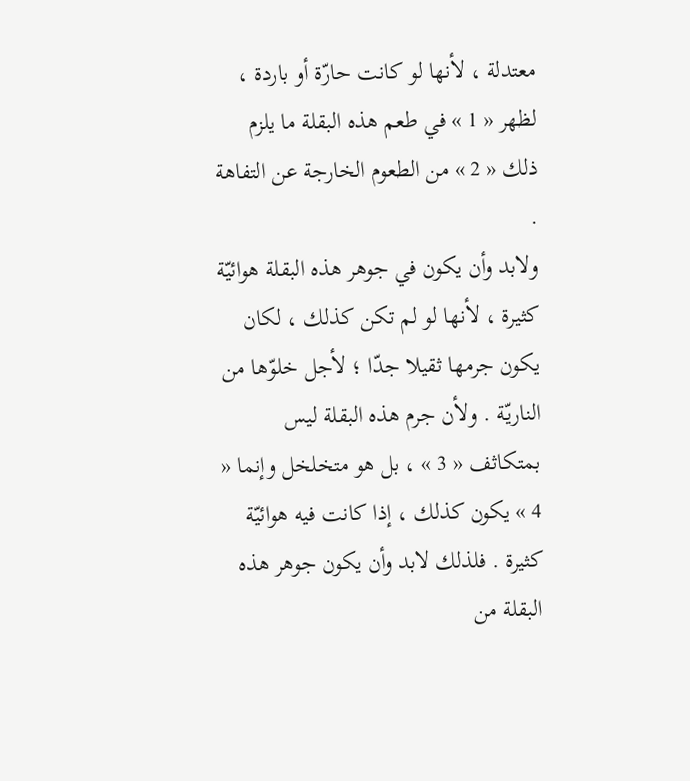معتدلة ، لأنها لو كانت حارّة أو باردة ، لظهر « 1 » في طعم هذه البقلة ما يلزم ذلك « 2 » من الطعوم الخارجة عن التفاهة .
ولابد وأن يكون في جوهر هذه البقلة هوائيّة كثيرة ، لأنها لو لم تكن كذلك ، لكان يكون جرمها ثقيلا جدّا ؛ لأجل خلوّها من الناريّة . ولأن جرم هذه البقلة ليس بمتكاثف « 3 » ، بل هو متخلخل وإنما « 4 » يكون كذلك ، إذا كانت فيه هوائيّة كثيرة . فلذلك لابد وأن يكون جوهر هذه البقلة من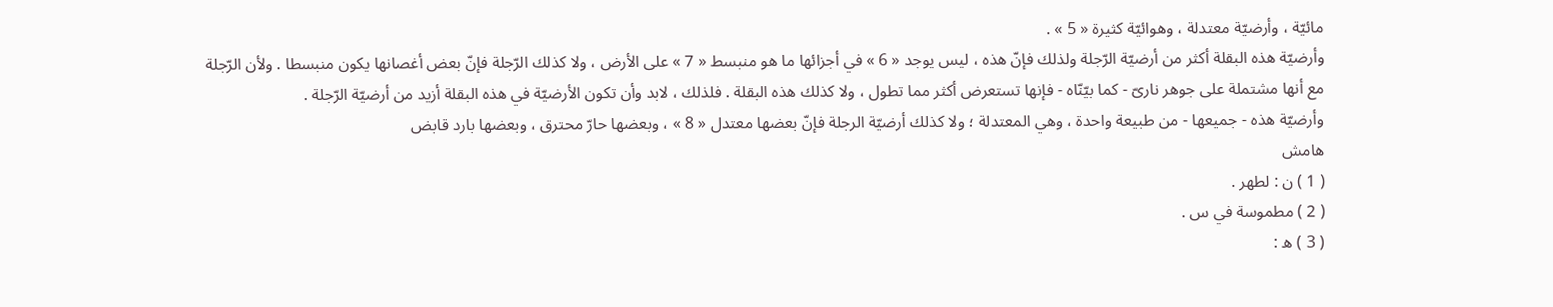مائيّة ، وأرضيّة معتدلة ، وهوائيّة كثيرة « 5 » .
وأرضيّة هذه البقلة أكثر من أرضيّة الرّجلة ولذلك فإنّ هذه ، ليس يوجد « 6 » في أجزائها ما هو منبسط « 7 » على الأرض ، ولا كذلك الرّجلة فإنّ بعض أغصانها يكون منبسطا . ولأن الرّجلة مع أنها مشتملة على جوهر نارىّ - كما بيّنّاه - فإنها تستعرض أكثر مما تطول ، ولا كذلك هذه البقلة . فلذلك ، لابد وأن تكون الأرضيّة في هذه البقلة أزيد من أرضيّة الرّجلة .
وأرضيّة هذه - جميعها - من طبيعة واحدة ، وهي المعتدلة ؛ ولا كذلك أرضيّة الرجلة فإنّ بعضها معتدل « 8 » ، وبعضها حارّ محترق ، وبعضها بارد قابض
هامش
( 1 ) ن : لطهر .
( 2 ) مطموسة في س .
( 3 ) ه :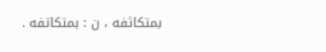بمتكاثفه ، ن : بمتكاتفه .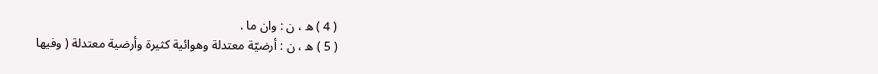( 4 ) ه ، ن : وان ما .
( 5 ) ه ، ن : أرضيّة معتدلة وهوائية كثيرة وأرضية معتدلة ( وفيها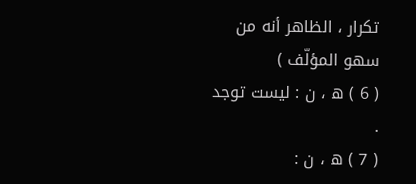تكرار ، الظاهر أنه من سهو المؤلّف )
( 6 ) ه ، ن : ليست توجد .
( 7 ) ه ، ن :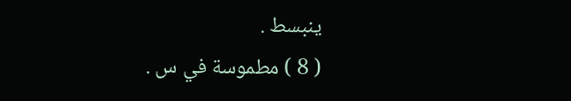ينبسط .
( 8 ) مطموسة في س .